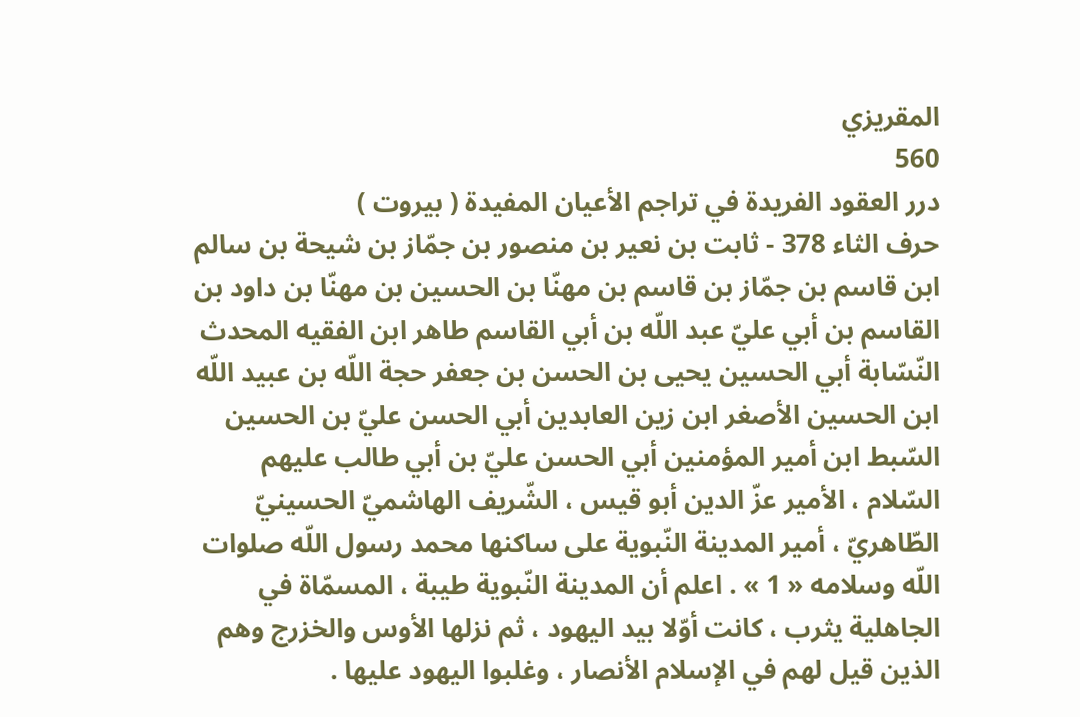المقريزي
560
درر العقود الفريدة في تراجم الأعيان المفيدة ( بيروت )
حرف الثاء 378 - ثابت بن نعير بن منصور بن جمّاز بن شيحة بن سالم ابن قاسم بن جمّاز بن قاسم بن مهنّا بن الحسين بن مهنّا بن داود بن القاسم بن أبي عليّ عبد اللّه بن أبي القاسم طاهر ابن الفقيه المحدث النّسّابة أبي الحسين يحيى بن الحسن بن جعفر حجة اللّه بن عبيد اللّه ابن الحسين الأصغر ابن زين العابدين أبي الحسن عليّ بن الحسين السّبط ابن أمير المؤمنين أبي الحسن عليّ بن أبي طالب عليهم السّلام ، الأمير عزّ الدين أبو قيس ، الشّريف الهاشميّ الحسينيّ الطّاهريّ ، أمير المدينة النّبوية على ساكنها محمد رسول اللّه صلوات اللّه وسلامه « 1 » . اعلم أن المدينة النّبوية طيبة ، المسمّاة في الجاهلية يثرب ، كانت أوّلا بيد اليهود ، ثم نزلها الأوس والخزرج وهم الذين قيل لهم في الإسلام الأنصار ، وغلبوا اليهود عليها .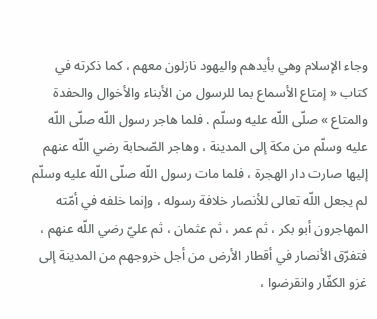وجاء الإسلام وهي بأيدهم واليهود نازلون معهم ، كما ذكرته في كتاب « إمتاع الأسماع بما للرسول من الأبناء والأخوال والحفدة والمتاع » صلّى اللّه عليه وسلّم . فلما هاجر رسول اللّه صلّى اللّه عليه وسلّم من مكة إلى المدينة ، وهاجر الصّحابة رضي اللّه عنهم إليها صارت دار الهجرة ، فلما مات رسول اللّه صلّى اللّه عليه وسلّم لم يجعل اللّه تعالى للأنصار خلافة رسوله ، وإنما خلفه في أمّته المهاجرون أبو بكر ، ثم عمر ، ثم عثمان ، ثم عليّ رضي اللّه عنهم ، فتفرّق الأنصار في أقطار الأرض من أجل خروجهم من المدينة إلى غزو الكفّار وانقرضوا ،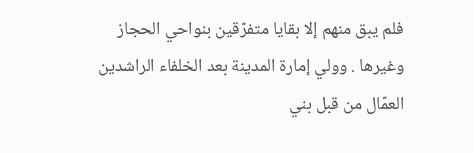فلم يبق منهم إلا بقايا متفرّقين بنواحي الحجاز وغيرها . وولي إمارة المدينة بعد الخلفاء الراشدين العمّال من قبل بني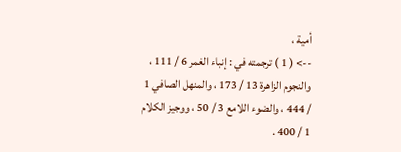أمية ،
--> ( 1 ) ترجمته في : إنباء الغمر 6 / 111 ، والنجوم الزاهرة 13 / 173 ، والمنهل الصافي 1 / 444 ، والضوء اللامع 3 / 50 ، ووجيز الكلام 1 / 400 .